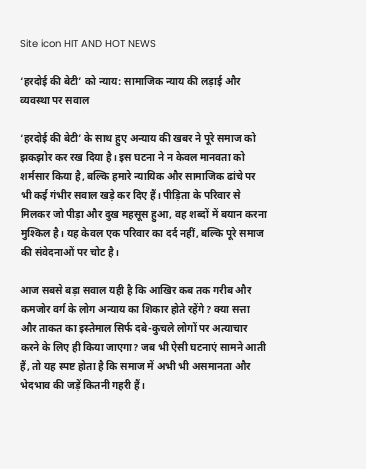Site icon HIT AND HOT NEWS

‘हरदोई की बेटी’ को न्याय: सामाजिक न्याय की लड़ाई और व्यवस्था पर सवाल

‘हरदोई की बेटी’ के साथ हुए अन्याय की खबर ने पूरे समाज को झकझोर कर रख दिया है। इस घटना ने न केवल मानवता को शर्मसार किया है, बल्कि हमारे न्यायिक और सामाजिक ढांचे पर भी कई गंभीर सवाल खड़े कर दिए हैं। पीड़िता के परिवार से मिलकर जो पीड़ा और दुख महसूस हुआ, वह शब्दों में बयान करना मुश्किल है। यह केवल एक परिवार का दर्द नहीं, बल्कि पूरे समाज की संवेदनाओं पर चोट है।

आज सबसे बड़ा सवाल यही है कि आखिर कब तक गरीब और कमजोर वर्ग के लोग अन्याय का शिकार होते रहेंगे? क्या सत्ता और ताकत का इस्तेमाल सिर्फ दबे-कुचले लोगों पर अत्याचार करने के लिए ही किया जाएगा? जब भी ऐसी घटनाएं सामने आती हैं, तो यह स्पष्ट होता है कि समाज में अभी भी असमानता और भेदभाव की जड़ें कितनी गहरी हैं।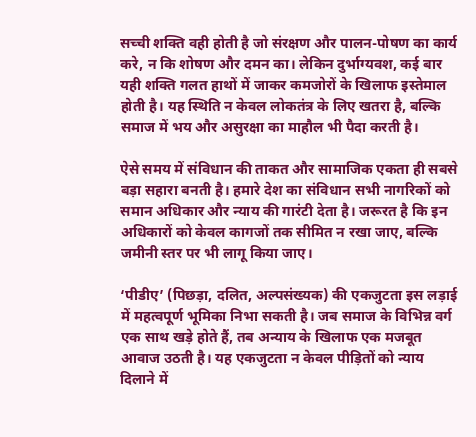सच्ची शक्ति वही होती है जो संरक्षण और पालन-पोषण का कार्य करे, न कि शोषण और दमन का। लेकिन दुर्भाग्यवश, कई बार यही शक्ति गलत हाथों में जाकर कमजोरों के खिलाफ इस्तेमाल होती है। यह स्थिति न केवल लोकतंत्र के लिए खतरा है, बल्कि समाज में भय और असुरक्षा का माहौल भी पैदा करती है।

ऐसे समय में संविधान की ताकत और सामाजिक एकता ही सबसे बड़ा सहारा बनती है। हमारे देश का संविधान सभी नागरिकों को समान अधिकार और न्याय की गारंटी देता है। जरूरत है कि इन अधिकारों को केवल कागजों तक सीमित न रखा जाए, बल्कि जमीनी स्तर पर भी लागू किया जाए।

‘पीडीए’ (पिछड़ा, दलित, अल्पसंख्यक) की एकजुटता इस लड़ाई में महत्वपूर्ण भूमिका निभा सकती है। जब समाज के विभिन्न वर्ग एक साथ खड़े होते हैं, तब अन्याय के खिलाफ एक मजबूत आवाज उठती है। यह एकजुटता न केवल पीड़ितों को न्याय दिलाने में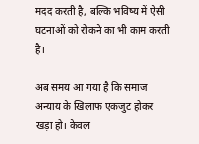मदद करती है, बल्कि भविष्य में ऐसी घटनाओं को रोकने का भी काम करती है।

अब समय आ गया है कि समाज अन्याय के खिलाफ एकजुट होकर खड़ा हो। केवल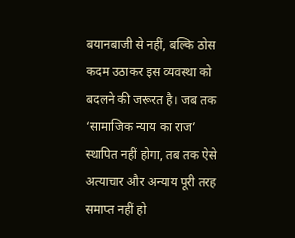बयानबाजी से नहीं, बल्कि ठोस कदम उठाकर इस व्यवस्था को बदलने की जरूरत है। जब तक ‘सामाजिक न्याय का राज’ स्थापित नहीं होगा, तब तक ऐसे अत्याचार और अन्याय पूरी तरह समाप्त नहीं हो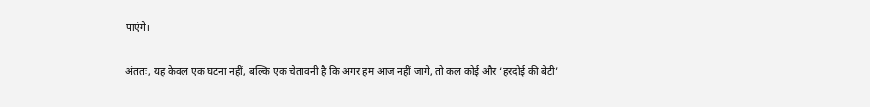पाएंगे।

अंततः, यह केवल एक घटना नहीं, बल्कि एक चेतावनी है कि अगर हम आज नहीं जागे, तो कल कोई और ‘हरदोई की बेटी’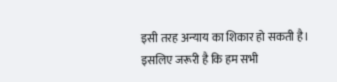इसी तरह अन्याय का शिकार हो सकती है। इसलिए जरूरी है कि हम सभी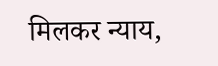मिलकर न्याय,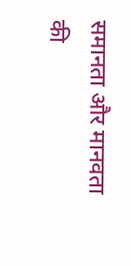समानता और मानवता की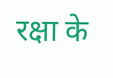रक्षा के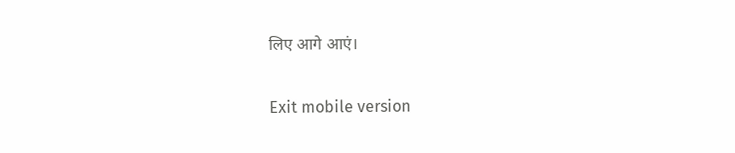लिए आगे आएं।

Exit mobile version